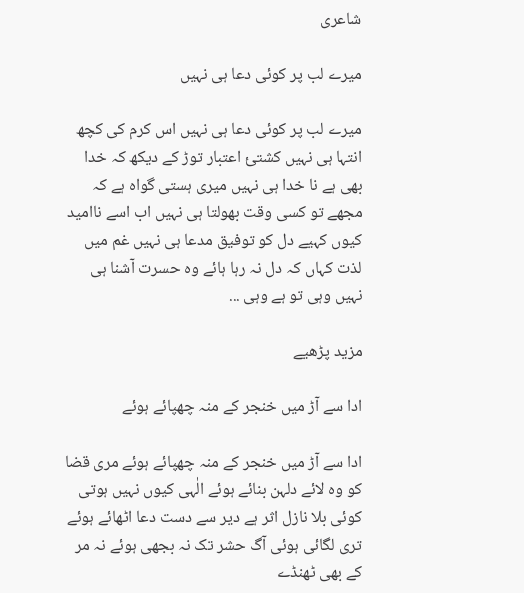شاعری

میرے لب پر کوئی دعا ہی نہیں

میرے لب پر کوئی دعا ہی نہیں اس کرم کی کچھ انتہا ہی نہیں کشتئ اعتبار توڑ کے دیکھ کہ خدا بھی ہے نا خدا ہی نہیں میری ہستی گواہ ہے کہ مجھے تو کسی وقت بھولتا ہی نہیں اب اسے ناامید کیوں کہیے دل کو توفیق مدعا ہی نہیں غم میں لذت کہاں کہ دل نہ رہا ہائے وہ حسرت آشنا ہی نہیں وہی تو ہے وہی ...

مزید پڑھیے

ادا سے آڑ میں خنجر کے منہ چھپائے ہوئے

ادا سے آڑ میں خنجر کے منہ چھپائے ہوئے مری قضا کو وہ لائے دلہن بنائے ہوئے الٰہی کیوں نہیں ہوتی کوئی بلا نازل اثر ہے دیر سے دست دعا اٹھائے ہوئے تری لگائی ہوئی آگ حشر تک نہ بجھی ہوئے نہ مر کے بھی ٹھنڈے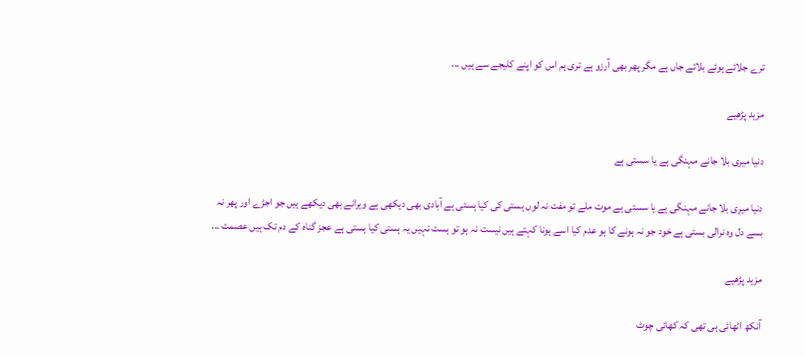ترے جلائے ہوئے بلائے جاں ہے مگر پھر بھی آرزو ہے تری ہم اس کو اپنے کلیجے سے ہیں ...

مزید پڑھیے

دنیا میری بلا جانے مہنگی ہے یا سستی ہے

دنیا میری بلا جانے مہنگی ہے یا سستی ہے موت ملے تو مفت نہ لوں ہستی کی کیا ہستی ہے آبادی بھی دیکھی ہے ویرانے بھی دیکھے ہیں جو اجڑے اور پھر نہ بسے دل وہ نرالی بستی ہے خود جو نہ ہونے کا ہو عدم کیا اسے ہونا کہتے ہیں نیست نہ ہو تو ہست نہیں یہ ہستی کیا ہستی ہے عجز گناہ کے دم تک ہیں عصمت ...

مزید پڑھیے

آنکھ اٹھائی ہی تھی کہ کھائی چوٹ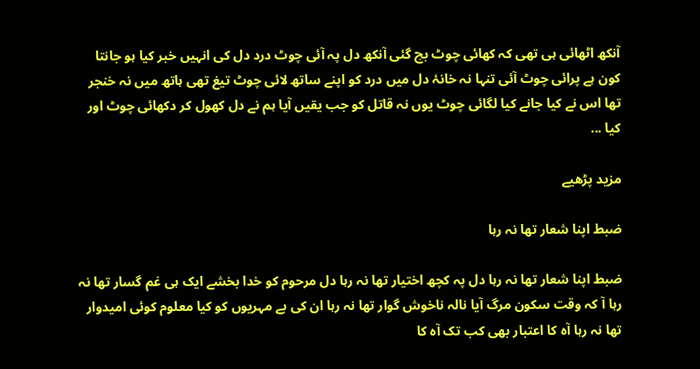آنکھ اٹھائی ہی تھی کہ کھائی چوٹ بچ گئی آنکھ دل پہ آئی چوٹ درد دل کی انہیں خبر کیا ہو جانتا کون ہے پرائی چوٹ آئی تنہا نہ خانۂ دل میں درد کو اپنے ساتھ لائی چوٹ تیغ تھی ہاتھ میں نہ خنجر تھا اس نے کیا جانے کیا لگائی چوٹ یوں نہ قاتل کو جب یقیں آیا ہم نے دل کھول کر دکھائی چوٹ اور کیا ...

مزید پڑھیے

ضبط اپنا شعار تھا نہ رہا

ضبط اپنا شعار تھا نہ رہا دل پہ کچھ اختیار تھا نہ رہا دل مرحوم کو خدا بخشے ایک ہی غم گسار تھا نہ رہا آ کہ وقت سکون مرگ آیا نالہ ناخوش گوار تھا نہ رہا ان کی بے مہریوں کو کیا معلوم کوئی امیدوار تھا نہ رہا آہ کا اعتبار بھی کب تک آہ کا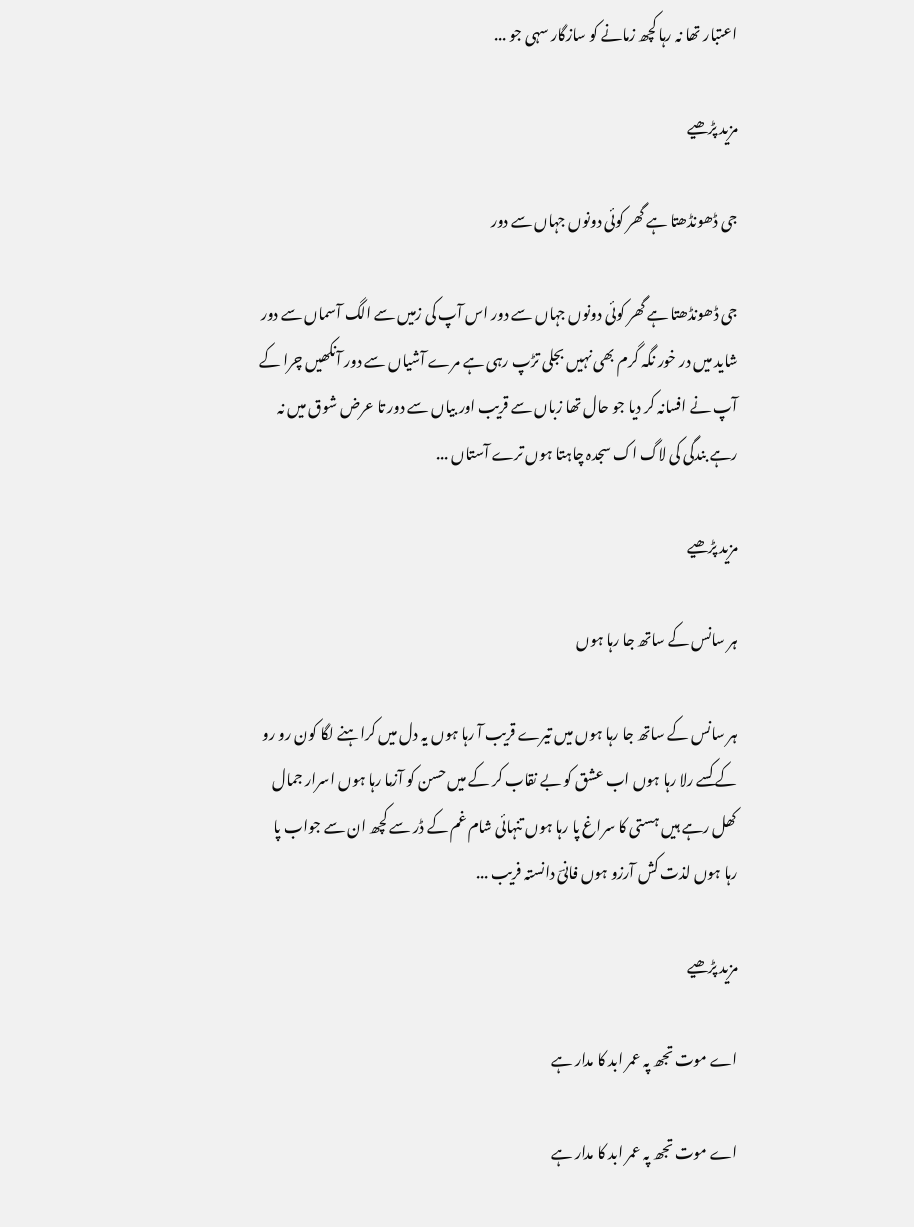اعتبار تھا نہ رہا کچھ زمانے کو سازگار سہی جو ...

مزید پڑھیے

جی ڈھونڈھتا ہے گھر کوئی دونوں جہاں سے دور

جی ڈھونڈھتا ہے گھر کوئی دونوں جہاں سے دور اس آپ کی زمیں سے الگ آسماں سے دور شاید میں در خور نگہ گرم بھی نہیں بجلی تڑپ رہی ہے مرے آشیاں سے دور آنکھیں چرا کے آپ نے افسانہ کر دیا جو حال تھا زباں سے قریب اور بیاں سے دور تا عرض شوق میں نہ رہے بندگی کی لاگ اک سجدہ چاہتا ہوں ترے آستاں ...

مزید پڑھیے

ہر سانس کے ساتھ جا رہا ہوں

ہر سانس کے ساتھ جا رہا ہوں میں تیرے قریب آ رہا ہوں یہ دل میں کراہنے لگا کون رو رو کے کسے رلا رہا ہوں اب عشق کو بے نقاب کر کے میں حسن کو آزما رہا ہوں اسرار جمال کھل رہے ہیں ہستی کا سراغ پا رہا ہوں تنہائی شام غم کے ڈر سے کچھ ان سے جواب پا رہا ہوں لذت کش آرزو ہوں فانیؔ دانستہ فریب ...

مزید پڑھیے

اے موت تجھ پہ عمر ابد کا مدار ہے

اے موت تجھ پہ عمر ابد کا مدار ہے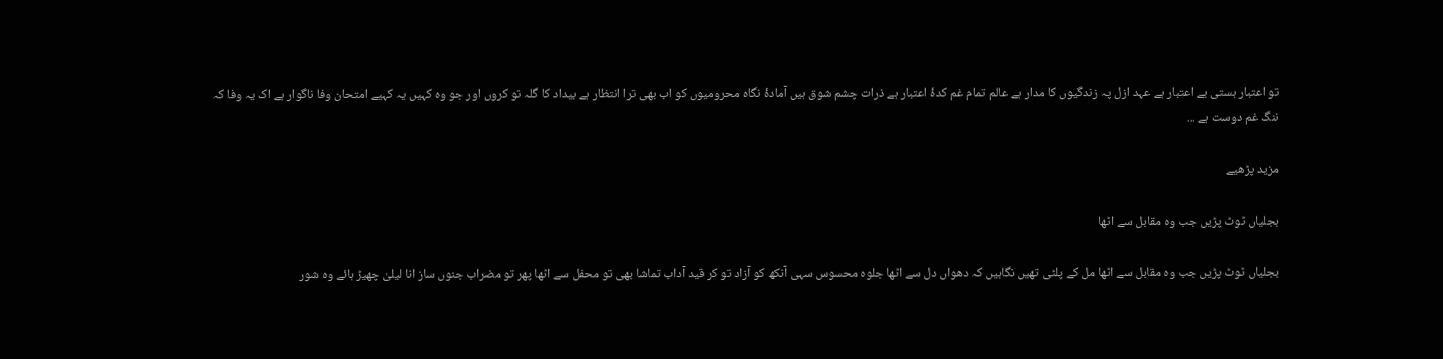تو اعتبار ہستی بے اعتبار ہے عہد ازل پہ زندگیوں کا مدار ہے عالم تمام غم کدۂ اعتبار ہے ذرات چشم شوق ہیں آمادۂ نگاہ محرومیوں کو اب بھی ترا انتظار ہے بیداد کا گلہ تو کروں اور جو وہ کہیں یہ کہیے امتحان وفا ناگوار ہے اک یہ وفا کہ ننگ غم دوست ہے ...

مزید پڑھیے

بجلیاں ٹوٹ پڑیں جب وہ مقابل سے اٹھا

بجلیاں ٹوٹ پڑیں جب وہ مقابل سے اٹھا مل کے پلٹی تھیں نگاہیں کہ دھواں دل سے اٹھا جلوہ محسوس سہی آنکھ کو آزاد تو کر قید آداب تماشا بھی تو محفل سے اٹھا پھر تو مضراب جنوں ساز انا لیلیٰ چھیڑ ہائے وہ شور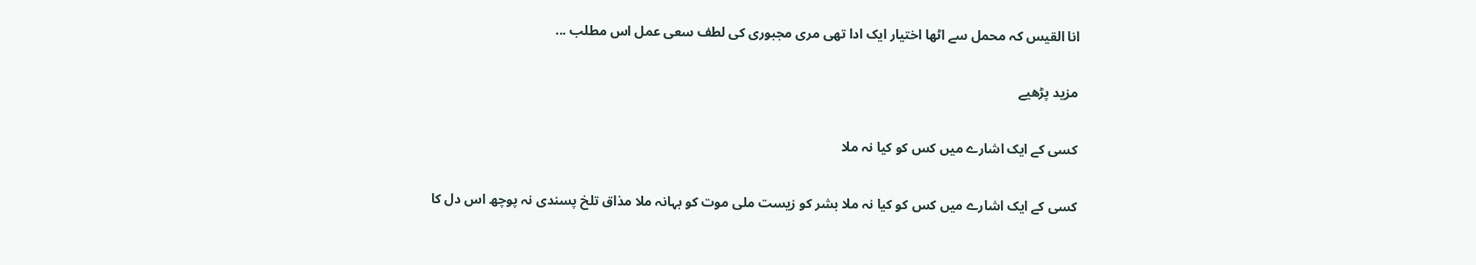انا القیس کہ محمل سے اٹھا اختیار ایک ادا تھی مری مجبوری کی لطف سعی عمل اس مطلب ...

مزید پڑھیے

کسی کے ایک اشارے میں کس کو کیا نہ ملا

کسی کے ایک اشارے میں کس کو کیا نہ ملا بشر کو زیست ملی موت کو بہانہ ملا مذاق تلخ پسندی نہ پوچھ اس دل کا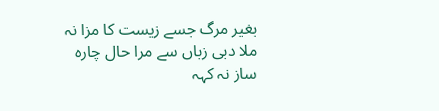بغیر مرگ جسے زیست کا مزا نہ ملا دبی زباں سے مرا حال چارہ ساز نہ کہہ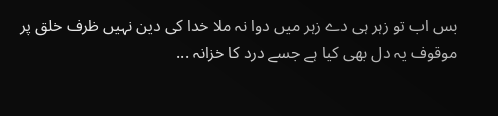بس اب تو زہر ہی دے زہر میں دوا نہ ملا خدا کی دین نہیں ظرف خلق پر موقوف یہ دل بھی کیا ہے جسے درد کا خزانہ ...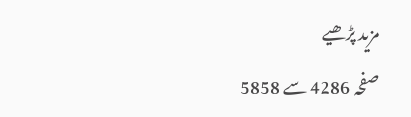مزید پڑھیے
صفحہ 4286 سے 5858